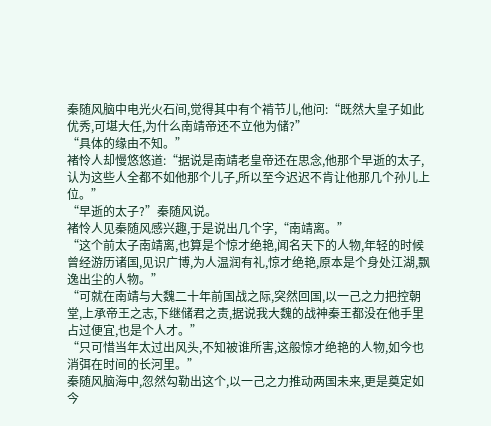秦随风脑中电光火石间,觉得其中有个褃节儿,他问:“既然大皇子如此优秀,可堪大任,为什么南靖帝还不立他为储?”
“具体的缘由不知。”
褚怜人却慢悠悠道:“据说是南靖老皇帝还在思念,他那个早逝的太子,认为这些人全都不如他那个儿子,所以至今迟迟不肯让他那几个孙儿上位。”
“早逝的太子?”秦随风说。
褚怜人见秦随风感兴趣,于是说出几个字,“南靖离。”
“这个前太子南靖离,也算是个惊才绝艳,闻名天下的人物,年轻的时候曾经游历诸国,见识广博,为人温润有礼,惊才绝艳,原本是个身处江湖,飘逸出尘的人物。”
“可就在南靖与大魏二十年前国战之际,突然回国,以一己之力把控朝堂,上承帝王之志,下继储君之责,据说我大魏的战神秦王都没在他手里占过便宜,也是个人才。”
“只可惜当年太过出风头,不知被谁所害,这般惊才绝艳的人物,如今也消弭在时间的长河里。”
秦随风脑海中,忽然勾勒出这个,以一己之力推动两国未来,更是奠定如今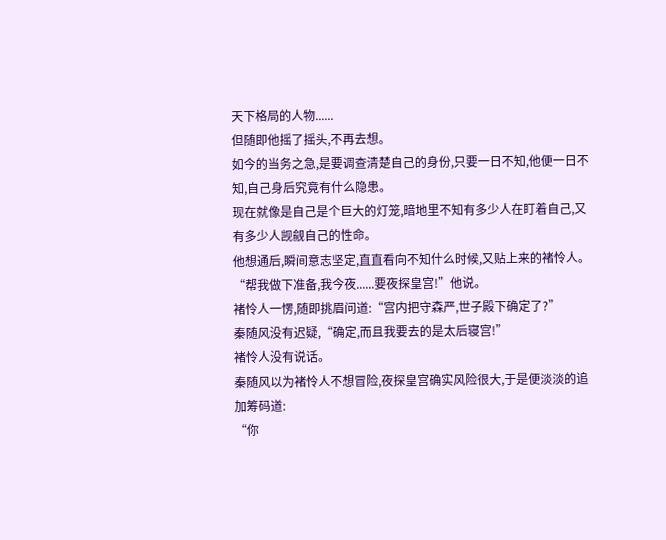天下格局的人物......
但随即他摇了摇头,不再去想。
如今的当务之急,是要调查清楚自己的身份,只要一日不知,他便一日不知,自己身后究竟有什么隐患。
现在就像是自己是个巨大的灯笼,暗地里不知有多少人在盯着自己,又有多少人觊觎自己的性命。
他想通后,瞬间意志坚定,直直看向不知什么时候,又贴上来的褚怜人。
“帮我做下准备,我今夜......要夜探皇宫!”他说。
褚怜人一愣,随即挑眉问道:“宫内把守森严,世子殿下确定了?”
秦随风没有迟疑,“确定,而且我要去的是太后寝宫!”
褚怜人没有说话。
秦随风以为褚怜人不想冒险,夜探皇宫确实风险很大,于是便淡淡的追加筹码道:
“你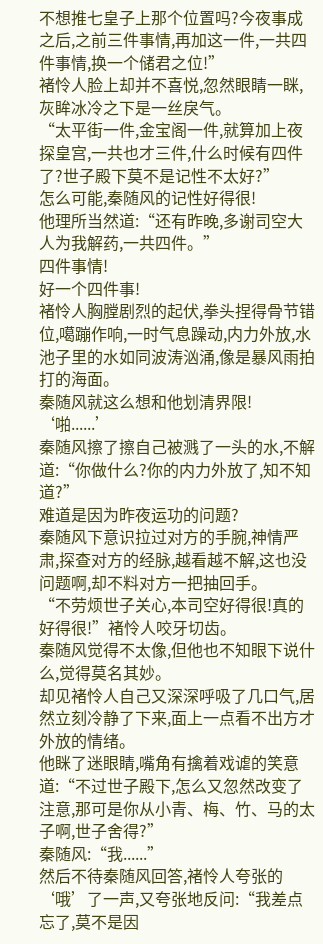不想推七皇子上那个位置吗?今夜事成之后,之前三件事情,再加这一件,一共四件事情,换一个储君之位!”
褚怜人脸上却并不喜悦,忽然眼睛一眯,灰眸冰冷之下是一丝戾气。
“太平街一件,金宝阁一件,就算加上夜探皇宫,一共也才三件,什么时候有四件了?世子殿下莫不是记性不太好?”
怎么可能,秦随风的记性好得很!
他理所当然道:“还有昨晚,多谢司空大人为我解药,一共四件。”
四件事情!
好一个四件事!
褚怜人胸膛剧烈的起伏,拳头捏得骨节错位,噶蹦作响,一时气息躁动,内力外放,水池子里的水如同波涛汹涌,像是暴风雨拍打的海面。
秦随风就这么想和他划清界限!
‘啪......’
秦随风擦了擦自己被溅了一头的水,不解道:“你做什么?你的内力外放了,知不知道?”
难道是因为昨夜运功的问题?
秦随风下意识拉过对方的手腕,神情严肃,探查对方的经脉,越看越不解,这也没问题啊,却不料对方一把抽回手。
“不劳烦世子关心,本司空好得很!真的好得很!”褚怜人咬牙切齿。
秦随风觉得不太像,但他也不知眼下说什么,觉得莫名其妙。
却见褚怜人自己又深深呼吸了几口气,居然立刻冷静了下来,面上一点看不出方才外放的情绪。
他眯了迷眼睛,嘴角有擒着戏谑的笑意道:“不过世子殿下,怎么又忽然改变了注意,那可是你从小青、梅、竹、马的太子啊,世子舍得?”
秦随风:“我......”
然后不待秦随风回答,褚怜人夸张的‘哦’了一声,又夸张地反问:“我差点忘了,莫不是因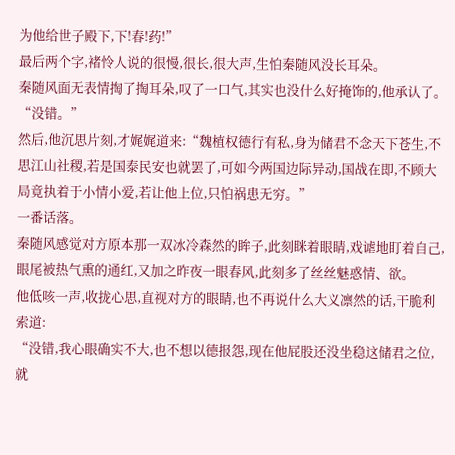为他给世子殿下,下!春!药!”
最后两个字,褚怜人说的很慢,很长,很大声,生怕秦随风没长耳朵。
秦随风面无表情掏了掏耳朵,叹了一口气,其实也没什么好掩饰的,他承认了。
“没错。”
然后,他沉思片刻,才娓娓道来:“魏植权德行有私,身为储君不念天下苍生,不思江山社稷,若是国泰民安也就罢了,可如今两国边际异动,国战在即,不顾大局竟执着于小情小爱,若让他上位,只怕祸患无穷。”
一番话落。
秦随风感觉对方原本那一双冰冷森然的眸子,此刻眯着眼睛,戏谑地盯着自己,眼尾被热气熏的通红,又加之昨夜一眼春风,此刻多了丝丝魅惑情、欲。
他低咳一声,收拢心思,直视对方的眼睛,也不再说什么大义凛然的话,干脆利索道:
“没错,我心眼确实不大,也不想以德报怨,现在他屁股还没坐稳这储君之位,就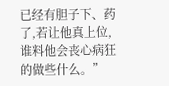已经有胆子下、药了,若让他真上位,谁料他会丧心病狂的做些什么。”